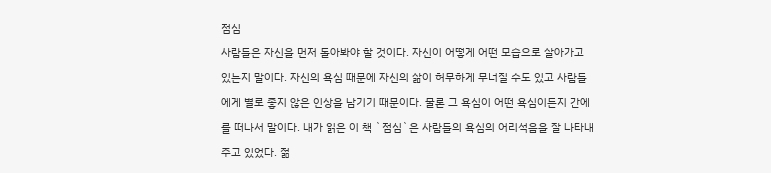점심
사람들은 자신을 먼저 돌아봐야 할 것이다. 자신이 어떻게 어떤 모습으로 살아가고 있는지 말이다. 자신의 욕심 때문에 자신의 삶이 허무하게 무너질 수도 있고 사람들에게 별로 좋지 않은 인상을 남기기 때문이다. 물론 그 욕심이 어떤 욕심이든지 간에를 떠나서 말이다. 내가 읽은 이 책 `점심`은 사람들의 욕심의 어리석음을 잘 나타내주고 있었다. 젊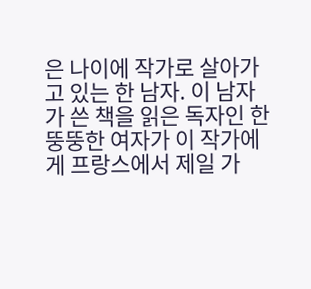은 나이에 작가로 살아가고 있는 한 남자. 이 남자가 쓴 책을 읽은 독자인 한 뚱뚱한 여자가 이 작가에게 프랑스에서 제일 가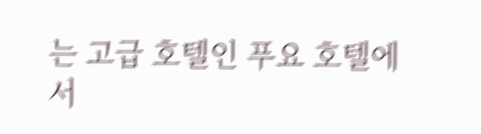는 고급 호텔인 푸요 호텔에서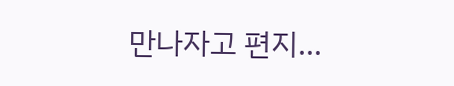만나자고 편지…